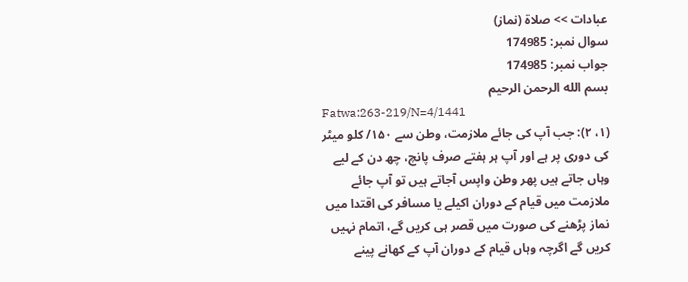عبادات >> صلاة (نماز)
سوال نمبر: 174985
جواب نمبر: 174985
بسم الله الرحمن الرحيم
Fatwa:263-219/N=4/1441
(۱، ۲): جب آپ کی جائے ملازمت، وطن سے ۱۵۰/ کلو میٹر کی دوری پر ہے اور آپ ہر ہفتے صرف پانچ، چھ دن کے لیے وہاں جاتے ہیں پھر وطن واپس آجاتے ہیں تو آپ جائے ملازمت میں قیام کے دوران اکیلے یا مسافر کی اقتدا میں نماز پڑھنے کی صورت میں قصر ہی کریں گے، اتمام نہیں کریں گے اگرچہ وہاں قیام کے دوران آپ کے کھانے پینے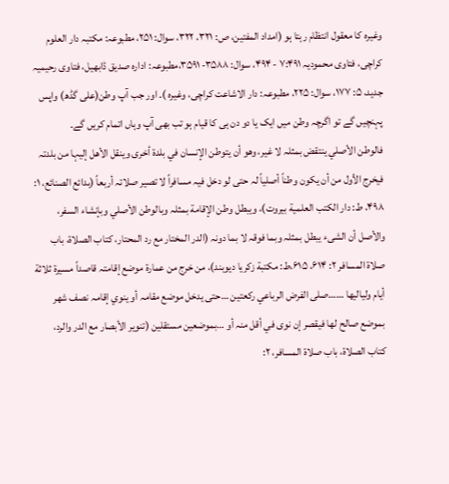وغیرہ کا معقول انتظام رہتا ہو (امداد المفتین، ص: ۳۲۱، ۳۲۲، سوال: ۲۵۱، مطبوعہ: مکتبہ دار العلوم کراچی، فتاوی محمودیہ ۷:۴۹۱ - ۴۹۴، سوال: ۳۵۸۸- ۳۵۹۱،مطبوعہ: ادارہ صدیق ڈابھیل، فتاوی رحیمیہ جدید، ۵: ۱۷۷، سوال: ۲۲۵، مطبوعہ: دار الاشاعت کراچی، وغیرہ )۔ اور جب آپ وطن(علی گڈھ) واپس پہنچیں گے تو اگرچہ وطن میں ایک یا دو دن ہی کا قیام ہو تب بھی آپ وہاں اتمام کریں گے۔
فالوطن الأصلي ینتقض بمثلہ لا غیر، وھو أن یتوطن الإنسان في بلدة أخری وینقل الأھل إلیہا من بلدتہ فیخرج الأول من أن یکون وطناً أصلیاً لہ حتی لو دخل فیہ مسافراً لا تصیر صلاتہ أربعاً (بدائع الصنائع، ۱: ۴۹۸، ط: دار الکتب العلمیة بیروت)، ویبطل وطن الإقامة بمثلہ وبالوطن الأصلي وبإنشاء السفر، والأصل أن الشیء یبطل بمثلہ وبما فوقہ لا بما دونہ (الدر المختار مع رد المحتار، کتاب الصلاة، باب صلاة المسافر ۲: ۶۱۴، ۶۱۵،ط: مکتبة زکریا دیوبند)، من خرج من عمارة موضع إقامتہ قاصداً مسیرة ثلاثة أیام ولیالیھا ……صلی الفرض الرباعي رکعتین …حتی یدخل موضع مقامہ أو ینوي إقامہ نصف شھر بموضع صالح لھا فیقصر إن نوی في أقل منہ أو …بموضعین مستقلین (تنویر الأبصار مع الدر والرد، کتاب الصلاة، باب صلاة المسافر، ۲: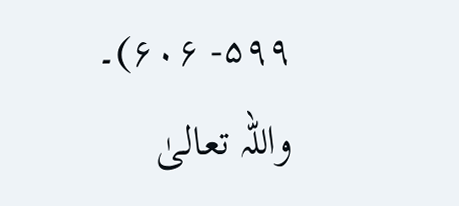۵۹۹- ۶۰۶)۔
واللہ تعالیٰ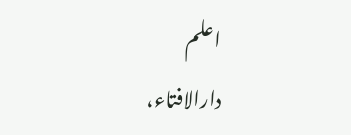اعلم
دارالافتاء،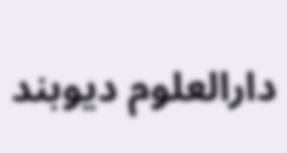دارالعلوم دیوبند